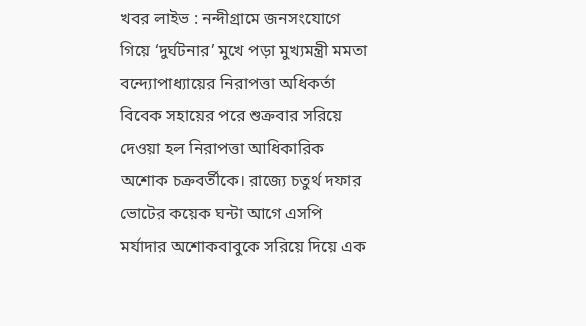খবর লাইভ : নন্দীগ্রামে জনসংযোগে গিয়ে ‘দুর্ঘটনার’ মুখে পড়া মুখ্যমন্ত্রী মমতা বন্দ্যোপাধ্যায়ের নিরাপত্তা অধিকর্তা বিবেক সহায়ের পরে শুক্রবার সরিয়ে দেওয়া হল নিরাপত্তা আধিকারিক অশোক চক্রবর্তীকে। রাজ্যে চতুর্থ দফার ভোটের কয়েক ঘন্টা আগে এসপি মর্যাদার অশোকবাবুকে সরিয়ে দিয়ে এক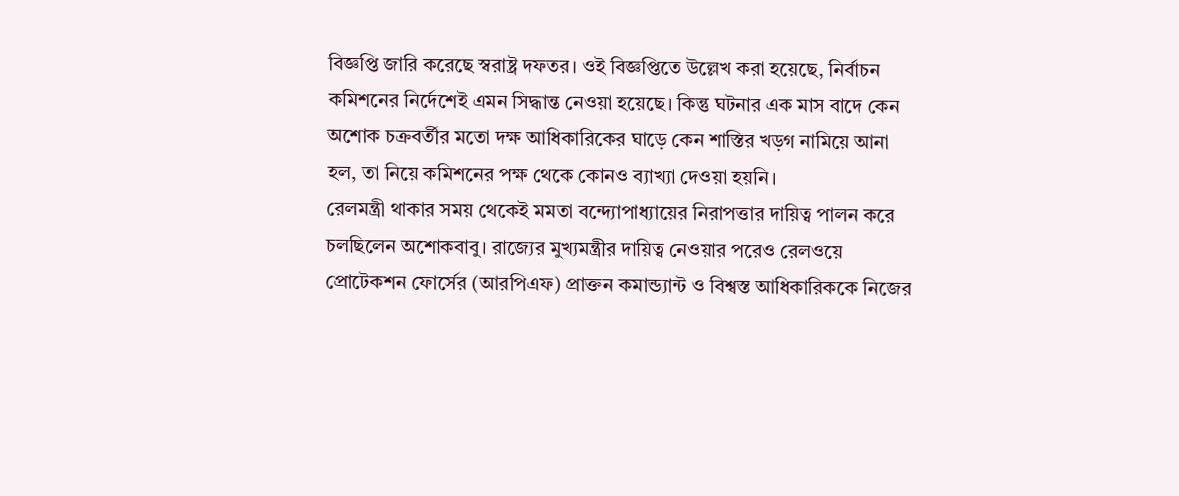বিজ্ঞপ্তি জারি করেছে স্বরাষ্ট্র দফতর। ওই বিজ্ঞপ্তিতে উল্লেখ করা হয়েছে, নির্বাচন কমিশনের নির্দেশেই এমন সিদ্ধান্ত নেওয়া হয়েছে। কিন্তু ঘটনার এক মাস বাদে কেন অশোক চক্রবর্তীর মতো দক্ষ আধিকারিকের ঘাড়ে কেন শাস্তির খড়গ নামিয়ে আনা হল, তা নিয়ে কমিশনের পক্ষ থেকে কোনও ব্যাখ্যা দেওয়া হয়নি।
রেলমন্ত্রী থাকার সময় থেকেই মমতা বন্দ্যোপাধ্যায়ের নিরাপত্তার দায়িত্ব পালন করে চলছিলেন অশোকবাবু। রাজ্যের মুখ্যমন্ত্রীর দায়িত্ব নেওয়ার পরেও রেলওয়ে প্রোটেকশন ফোর্সের (আরপিএফ) প্রাক্তন কমান্ড্যান্ট ও বিশ্বস্ত আধিকারিককে নিজের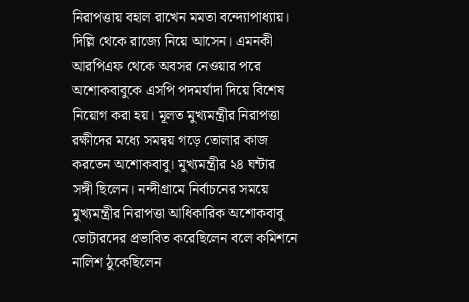নিরাপত্তায় বহাল রাখেন মমতা বন্দ্যোপাধ্যায়। দিল্লি থেকে রাজ্যে নিয়ে আসেন। এমনকী আরপিএফ থেকে অবসর নেওয়ার পরে অশোকবাবুকে এসপি পদমর্যাদা দিয়ে বিশেষ নিয়োগ করা হয়। মূলত মুখ্যমন্ত্রীর নিরাপত্তা রক্ষীদের মধ্যে সমন্বয় গড়ে তোলার কাজ করতেন অশোকবাবু। মুখ্যমন্ত্রীর ২৪ ঘন্টার সঙ্গী ছিলেন। নন্দীগ্রামে নির্বাচনের সময়ে মুখ্যমন্ত্রীর নিরাপত্তা আধিকারিক অশোকবাবু ভোটারদের প্রভাবিত করেছিলেন বলে কমিশনে নালিশ ঠুকেছিলেন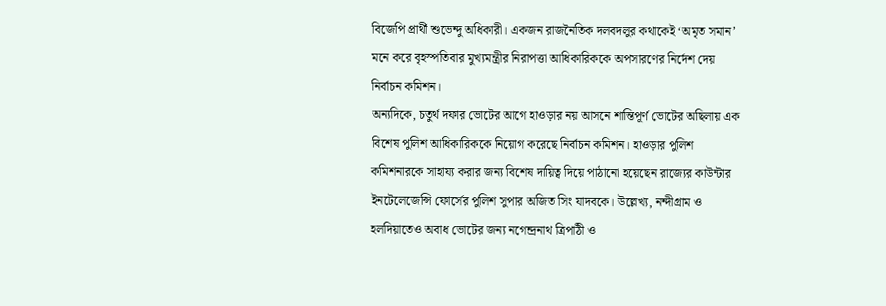বিজেপি প্রার্থী শুভেন্দু অধিকারী। একজন রাজনৈতিক দলবদলুর কথাকেই ‘অমৃত সমান’ মনে করে বৃহস্পতিবার মুখ্যমন্ত্রীর নিরাপত্তা আধিকারিককে অপসারণের নির্দেশ দেয় নির্বাচন কমিশন।
অন্যদিকে, চতুর্থ দফার ভোটের আগে হাওড়ার নয় আসনে শান্তিপূর্ণ ভোটের অছিলায় এক বিশেষ পুলিশ আধিকারিককে নিয়োগ করেছে নির্বাচন কমিশন। হাওড়ার পুলিশ কমিশনারকে সাহায্য করার জন্য বিশেষ দায়িত্ব দিয়ে পাঠানো হয়েছেন রাজ্যের কাউন্টার ইনটেলেজেন্সি ফোর্সের পুলিশ সুপার অজিত সিং যাদবকে। উল্লেখ্য, নন্দীগ্রাম ও হলদিয়াতেও অবাধ ভোটের জন্য নগেন্দ্রনাথ ত্রিপাঠী ও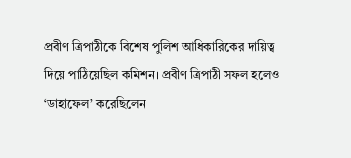প্রবীণ ত্রিপাঠীকে বিশেষ পুলিশ আধিকারিকের দায়িত্ব দিয়ে পাঠিয়েছিল কমিশন। প্রবীণ ত্রিপাঠী সফল হলেও ‘ডাহাফেল’ করেছিলেন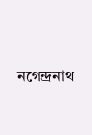নগেন্দ্রনাথ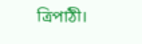ত্রিপাঠী।